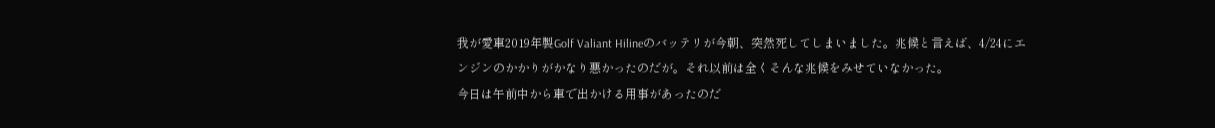我が愛車2019年製Golf Valiant Hilineのバッテリが今朝、突然死してしまいました。兆候と言えば、4/24にエンジンのかかりがかなり悪かったのだが。それ以前は全くそんな兆候をみせていなかった。
今日は午前中から車で出かける用事があったのだ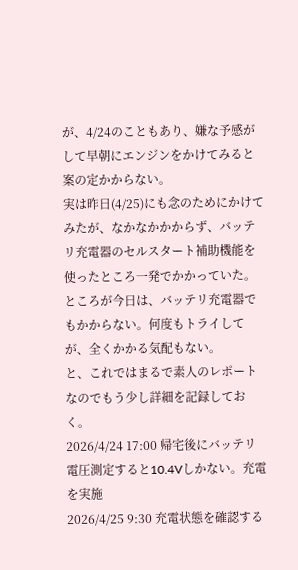が、4/24のこともあり、嫌な予感がして早朝にエンジンをかけてみると案の定かからない。
実は昨日(4/25)にも念のためにかけてみたが、なかなかかからず、バッテリ充電器のセルスタート補助機能を使ったところ一発でかかっていた。
ところが今日は、バッテリ充電器でもかからない。何度もトライしてが、全くかかる気配もない。
と、これではまるで素人のレポートなのでもう少し詳細を記録しておく。
2026/4/24 17:00 帰宅後にバッテリ電圧測定すると10.4Vしかない。充電を実施
2026/4/25 9:30 充電状態を確認する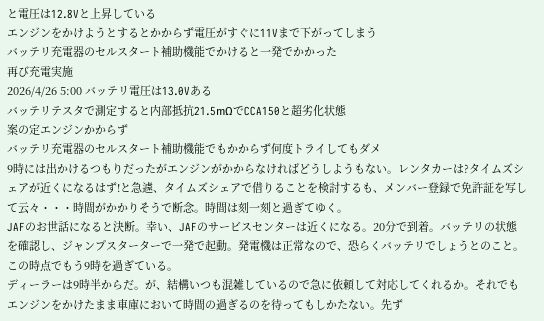と電圧は12.8Vと上昇している
エンジンをかけようとするとかからず電圧がすぐに11Vまで下がってしまう
バッテリ充電器のセルスタート補助機能でかけると一発でかかった
再び充電実施
2026/4/26 5:00 バッテリ電圧は13.0Vある
バッテリテスタで測定すると内部抵抗21.5mΩでCCA150と超劣化状態
案の定エンジンかからず
バッテリ充電器のセルスタート補助機能でもかからず何度トライしてもダメ
9時には出かけるつもりだったがエンジンがかからなければどうしようもない。レンタカーは?タイムズシェアが近くになるはず!と急遽、タイムズシェアで借りることを検討するも、メンバー登録で免許証を写して云々・・・時間がかかりそうで断念。時間は刻一刻と過ぎてゆく。
JAFのお世話になると決断。幸い、JAFのサービスセンターは近くになる。20分で到着。バッテリの状態を確認し、ジャンプスターターで一発で起動。発電機は正常なので、恐らくバッテリでしょうとのこと。
この時点でもう9時を過ぎている。
ディーラーは9時半からだ。が、結構いつも混雑しているので急に依頼して対応してくれるか。それでもエンジンをかけたまま車庫において時間の過ぎるのを待ってもしかたない。先ず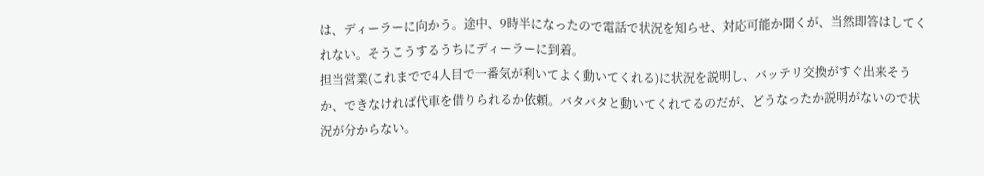は、ディーラーに向かう。途中、9時半になったので電話で状況を知らせ、対応可能か聞くが、当然即答はしてくれない。そうこうするうちにディーラーに到着。
担当営業(これまでで4人目で一番気が利いてよく動いてくれる)に状況を説明し、バッテリ交換がすぐ出来そうか、できなければ代車を借りられるか依頼。バタバタと動いてくれてるのだが、どうなったか説明がないので状況が分からない。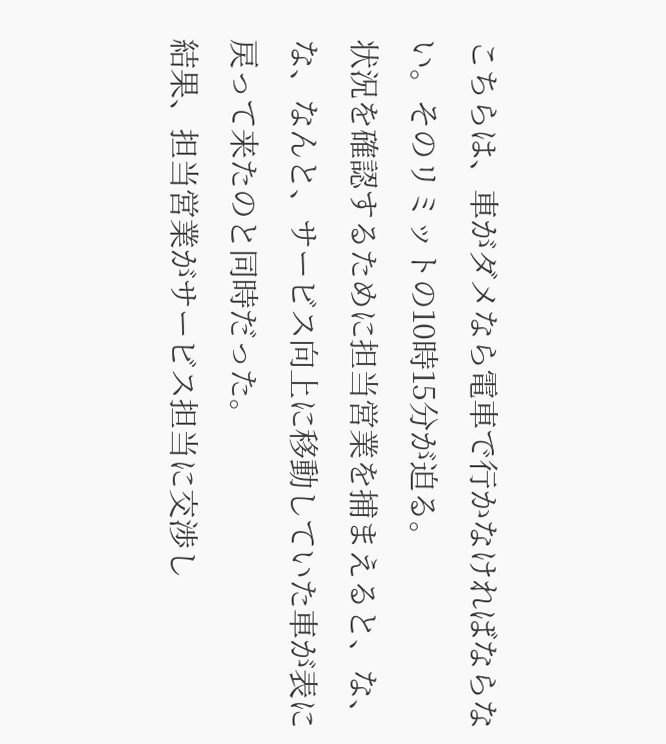こちらは、車がダメなら電車で行かなければならない。そのリミットの10時15分が迫る。
状況を確認するために担当営業を捕まえると、な、な、なんと、サービス向上に移動していた車が表に戻って来たのと同時だった。
結果、担当営業がサービス担当に交渉し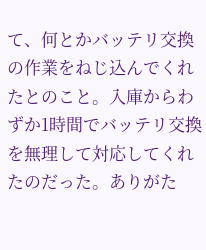て、何とかバッテリ交換の作業をねじ込んでくれたとのこと。入庫からわずか1時間でバッテリ交換を無理して対応してくれたのだった。ありがた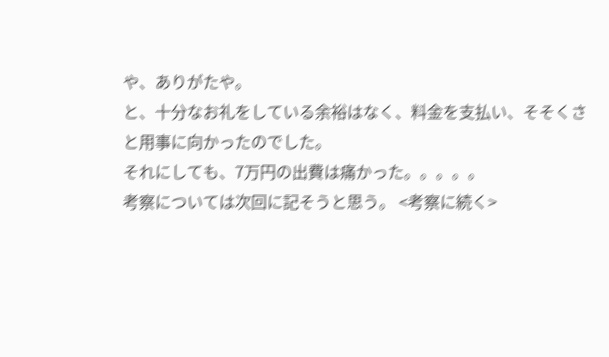や、ありがたや。
と、十分なお礼をしている余裕はなく、料金を支払い、そそくさと用事に向かったのでした。
それにしても、7万円の出費は痛かった。。。。。
考察については次回に記そうと思う。 <考察に続く>